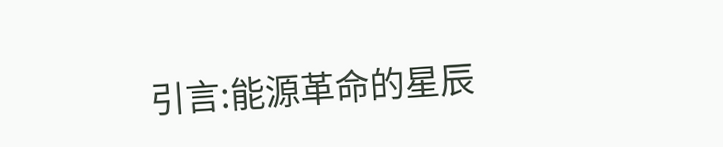引言:能源革命的星辰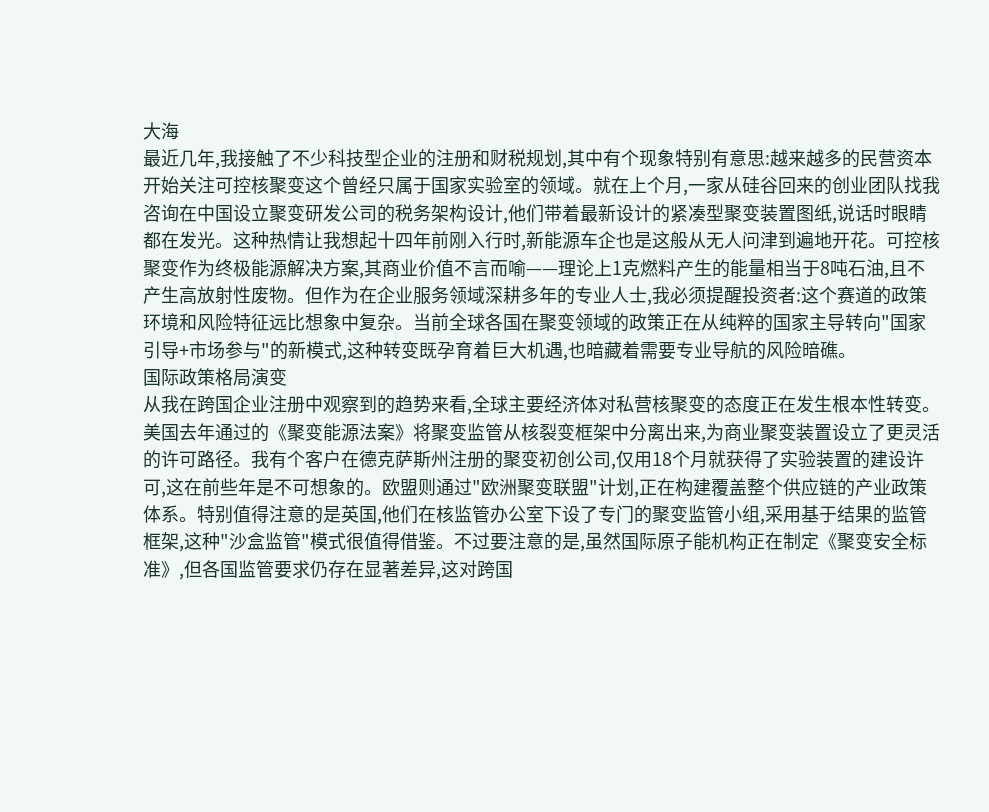大海
最近几年,我接触了不少科技型企业的注册和财税规划,其中有个现象特别有意思:越来越多的民营资本开始关注可控核聚变这个曾经只属于国家实验室的领域。就在上个月,一家从硅谷回来的创业团队找我咨询在中国设立聚变研发公司的税务架构设计,他们带着最新设计的紧凑型聚变装置图纸,说话时眼睛都在发光。这种热情让我想起十四年前刚入行时,新能源车企也是这般从无人问津到遍地开花。可控核聚变作为终极能源解决方案,其商业价值不言而喻——理论上1克燃料产生的能量相当于8吨石油,且不产生高放射性废物。但作为在企业服务领域深耕多年的专业人士,我必须提醒投资者:这个赛道的政策环境和风险特征远比想象中复杂。当前全球各国在聚变领域的政策正在从纯粹的国家主导转向"国家引导+市场参与"的新模式,这种转变既孕育着巨大机遇,也暗藏着需要专业导航的风险暗礁。
国际政策格局演变
从我在跨国企业注册中观察到的趋势来看,全球主要经济体对私营核聚变的态度正在发生根本性转变。美国去年通过的《聚变能源法案》将聚变监管从核裂变框架中分离出来,为商业聚变装置设立了更灵活的许可路径。我有个客户在德克萨斯州注册的聚变初创公司,仅用18个月就获得了实验装置的建设许可,这在前些年是不可想象的。欧盟则通过"欧洲聚变联盟"计划,正在构建覆盖整个供应链的产业政策体系。特别值得注意的是英国,他们在核监管办公室下设了专门的聚变监管小组,采用基于结果的监管框架,这种"沙盒监管"模式很值得借鉴。不过要注意的是,虽然国际原子能机构正在制定《聚变安全标准》,但各国监管要求仍存在显著差异,这对跨国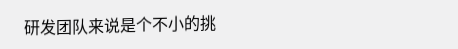研发团队来说是个不小的挑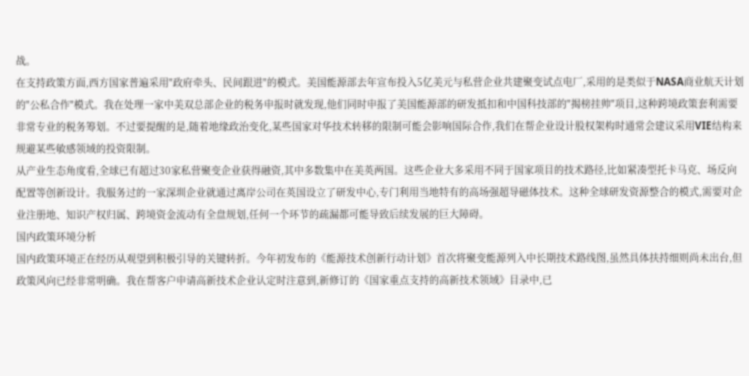战。
在支持政策方面,西方国家普遍采用"政府牵头、民间跟进"的模式。美国能源部去年宣布投入5亿美元与私营企业共建聚变试点电厂,采用的是类似于NASA商业航天计划的"公私合作"模式。我在处理一家中美双总部企业的税务申报时就发现,他们同时申报了美国能源部的研发抵扣和中国科技部的"揭榜挂帅"项目,这种跨境政策套利需要非常专业的税务筹划。不过要提醒的是,随着地缘政治变化,某些国家对华技术转移的限制可能会影响国际合作,我们在帮企业设计股权架构时通常会建议采用VIE结构来规避某些敏感领域的投资限制。
从产业生态角度看,全球已有超过30家私营聚变企业获得融资,其中多数集中在美英两国。这些企业大多采用不同于国家项目的技术路径,比如紧凑型托卡马克、场反向配置等创新设计。我服务过的一家深圳企业就通过离岸公司在英国设立了研发中心,专门利用当地特有的高场强超导磁体技术。这种全球研发资源整合的模式,需要对企业注册地、知识产权归属、跨境资金流动有全盘规划,任何一个环节的疏漏都可能导致后续发展的巨大障碍。
国内政策环境分析
国内政策环境正在经历从观望到积极引导的关键转折。今年初发布的《能源技术创新行动计划》首次将聚变能源列入中长期技术路线图,虽然具体扶持细则尚未出台,但政策风向已经非常明确。我在帮客户申请高新技术企业认定时注意到,新修订的《国家重点支持的高新技术领域》目录中,已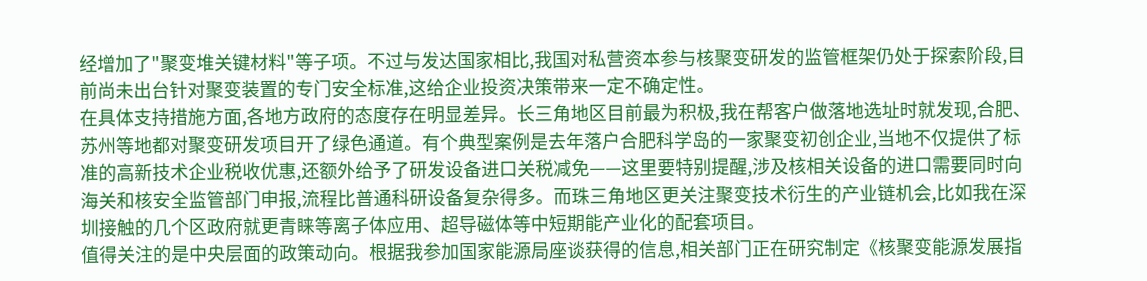经增加了"聚变堆关键材料"等子项。不过与发达国家相比,我国对私营资本参与核聚变研发的监管框架仍处于探索阶段,目前尚未出台针对聚变装置的专门安全标准,这给企业投资决策带来一定不确定性。
在具体支持措施方面,各地方政府的态度存在明显差异。长三角地区目前最为积极,我在帮客户做落地选址时就发现,合肥、苏州等地都对聚变研发项目开了绿色通道。有个典型案例是去年落户合肥科学岛的一家聚变初创企业,当地不仅提供了标准的高新技术企业税收优惠,还额外给予了研发设备进口关税减免——这里要特别提醒,涉及核相关设备的进口需要同时向海关和核安全监管部门申报,流程比普通科研设备复杂得多。而珠三角地区更关注聚变技术衍生的产业链机会,比如我在深圳接触的几个区政府就更青睐等离子体应用、超导磁体等中短期能产业化的配套项目。
值得关注的是中央层面的政策动向。根据我参加国家能源局座谈获得的信息,相关部门正在研究制定《核聚变能源发展指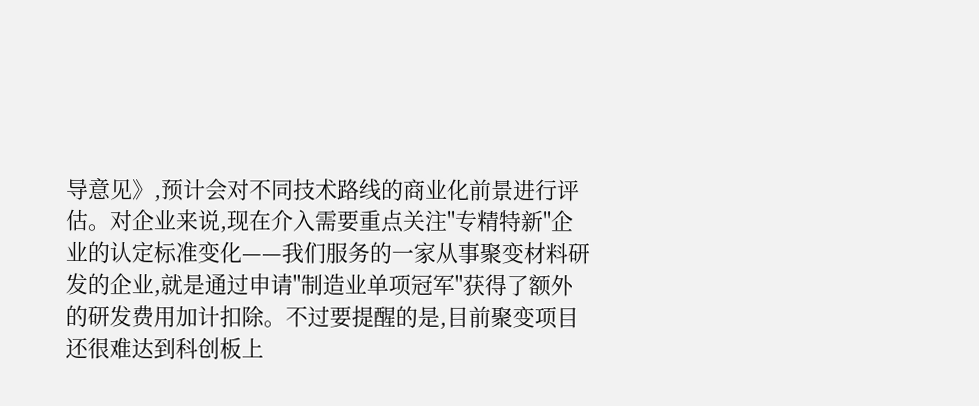导意见》,预计会对不同技术路线的商业化前景进行评估。对企业来说,现在介入需要重点关注"专精特新"企业的认定标准变化——我们服务的一家从事聚变材料研发的企业,就是通过申请"制造业单项冠军"获得了额外的研发费用加计扣除。不过要提醒的是,目前聚变项目还很难达到科创板上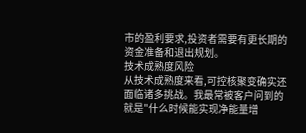市的盈利要求,投资者需要有更长期的资金准备和退出规划。
技术成熟度风险
从技术成熟度来看,可控核聚变确实还面临诸多挑战。我最常被客户问到的就是"什么时候能实现净能量增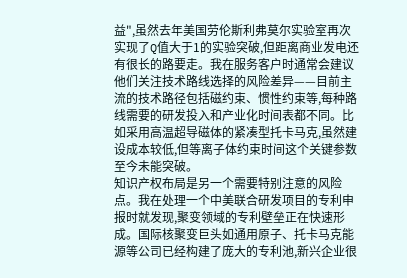益",虽然去年美国劳伦斯利弗莫尔实验室再次实现了Q值大于1的实验突破,但距离商业发电还有很长的路要走。我在服务客户时通常会建议他们关注技术路线选择的风险差异——目前主流的技术路径包括磁约束、惯性约束等,每种路线需要的研发投入和产业化时间表都不同。比如采用高温超导磁体的紧凑型托卡马克,虽然建设成本较低,但等离子体约束时间这个关键参数至今未能突破。
知识产权布局是另一个需要特别注意的风险点。我在处理一个中美联合研发项目的专利申报时就发现,聚变领域的专利壁垒正在快速形成。国际核聚变巨头如通用原子、托卡马克能源等公司已经构建了庞大的专利池,新兴企业很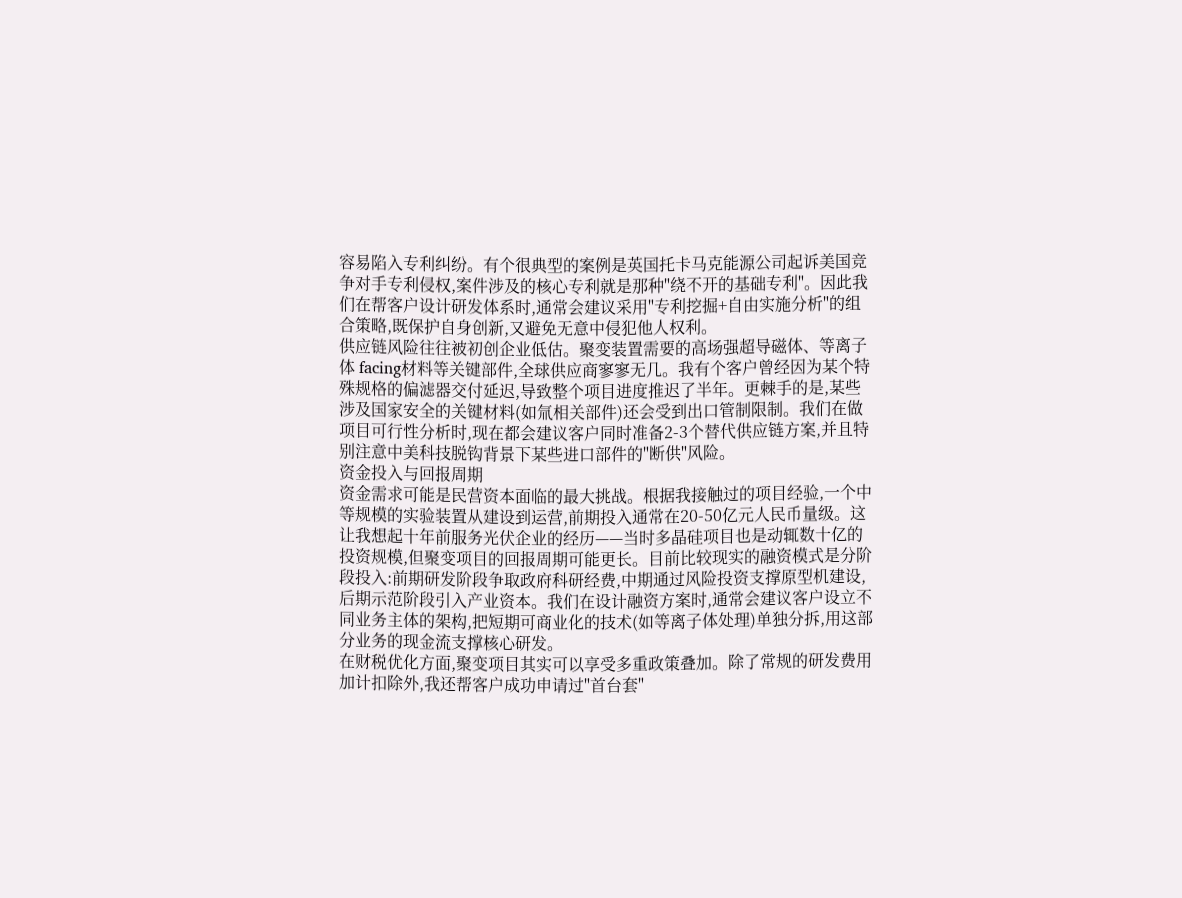容易陷入专利纠纷。有个很典型的案例是英国托卡马克能源公司起诉美国竞争对手专利侵权,案件涉及的核心专利就是那种"绕不开的基础专利"。因此我们在帮客户设计研发体系时,通常会建议采用"专利挖掘+自由实施分析"的组合策略,既保护自身创新,又避免无意中侵犯他人权利。
供应链风险往往被初创企业低估。聚变装置需要的高场强超导磁体、等离子体 facing材料等关键部件,全球供应商寥寥无几。我有个客户曾经因为某个特殊规格的偏滤器交付延迟,导致整个项目进度推迟了半年。更棘手的是,某些涉及国家安全的关键材料(如氚相关部件)还会受到出口管制限制。我们在做项目可行性分析时,现在都会建议客户同时准备2-3个替代供应链方案,并且特别注意中美科技脱钩背景下某些进口部件的"断供"风险。
资金投入与回报周期
资金需求可能是民营资本面临的最大挑战。根据我接触过的项目经验,一个中等规模的实验装置从建设到运营,前期投入通常在20-50亿元人民币量级。这让我想起十年前服务光伏企业的经历——当时多晶硅项目也是动辄数十亿的投资规模,但聚变项目的回报周期可能更长。目前比较现实的融资模式是分阶段投入:前期研发阶段争取政府科研经费,中期通过风险投资支撑原型机建设,后期示范阶段引入产业资本。我们在设计融资方案时,通常会建议客户设立不同业务主体的架构,把短期可商业化的技术(如等离子体处理)单独分拆,用这部分业务的现金流支撑核心研发。
在财税优化方面,聚变项目其实可以享受多重政策叠加。除了常规的研发费用加计扣除外,我还帮客户成功申请过"首台套"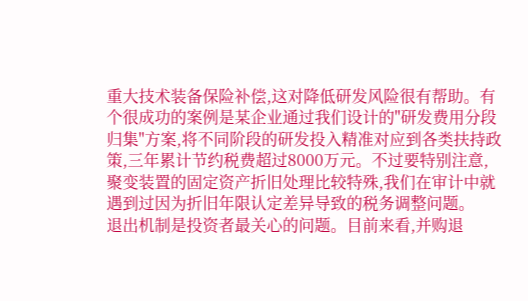重大技术装备保险补偿,这对降低研发风险很有帮助。有个很成功的案例是某企业通过我们设计的"研发费用分段归集"方案,将不同阶段的研发投入精准对应到各类扶持政策,三年累计节约税费超过8000万元。不过要特别注意,聚变装置的固定资产折旧处理比较特殊,我们在审计中就遇到过因为折旧年限认定差异导致的税务调整问题。
退出机制是投资者最关心的问题。目前来看,并购退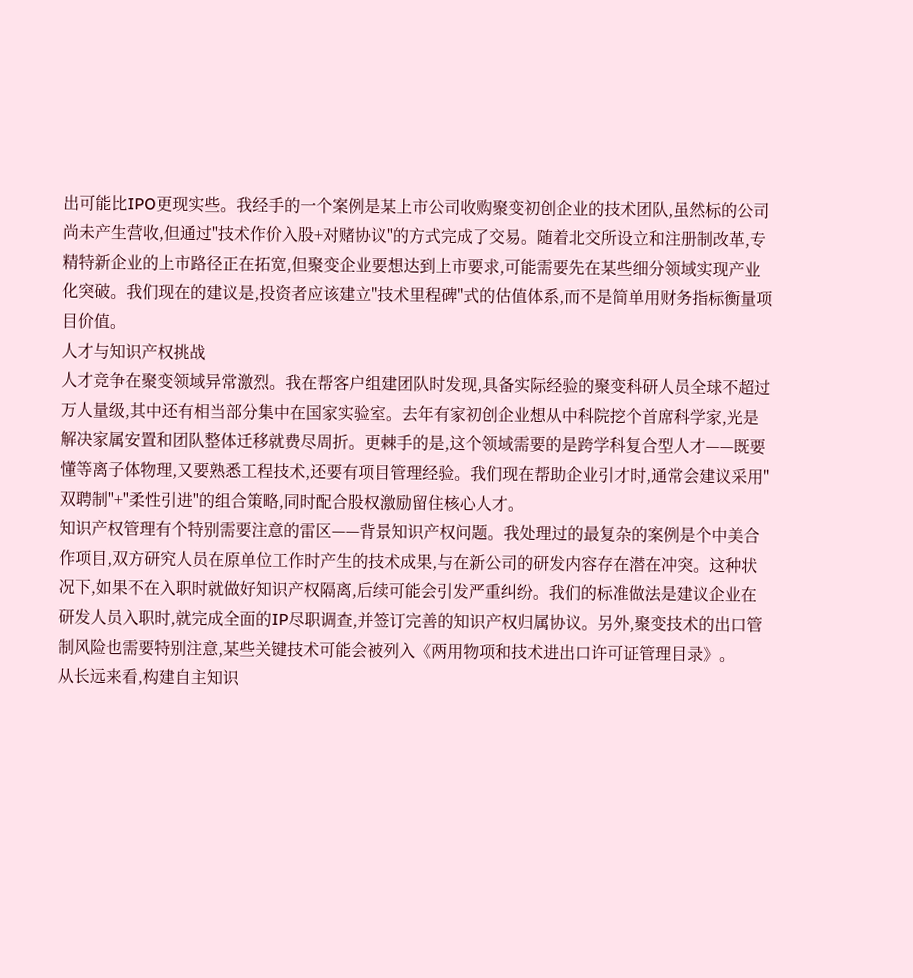出可能比IPO更现实些。我经手的一个案例是某上市公司收购聚变初创企业的技术团队,虽然标的公司尚未产生营收,但通过"技术作价入股+对赌协议"的方式完成了交易。随着北交所设立和注册制改革,专精特新企业的上市路径正在拓宽,但聚变企业要想达到上市要求,可能需要先在某些细分领域实现产业化突破。我们现在的建议是,投资者应该建立"技术里程碑"式的估值体系,而不是简单用财务指标衡量项目价值。
人才与知识产权挑战
人才竞争在聚变领域异常激烈。我在帮客户组建团队时发现,具备实际经验的聚变科研人员全球不超过万人量级,其中还有相当部分集中在国家实验室。去年有家初创企业想从中科院挖个首席科学家,光是解决家属安置和团队整体迁移就费尽周折。更棘手的是,这个领域需要的是跨学科复合型人才——既要懂等离子体物理,又要熟悉工程技术,还要有项目管理经验。我们现在帮助企业引才时,通常会建议采用"双聘制"+"柔性引进"的组合策略,同时配合股权激励留住核心人才。
知识产权管理有个特别需要注意的雷区——背景知识产权问题。我处理过的最复杂的案例是个中美合作项目,双方研究人员在原单位工作时产生的技术成果,与在新公司的研发内容存在潜在冲突。这种状况下,如果不在入职时就做好知识产权隔离,后续可能会引发严重纠纷。我们的标准做法是建议企业在研发人员入职时,就完成全面的IP尽职调查,并签订完善的知识产权归属协议。另外,聚变技术的出口管制风险也需要特别注意,某些关键技术可能会被列入《两用物项和技术进出口许可证管理目录》。
从长远来看,构建自主知识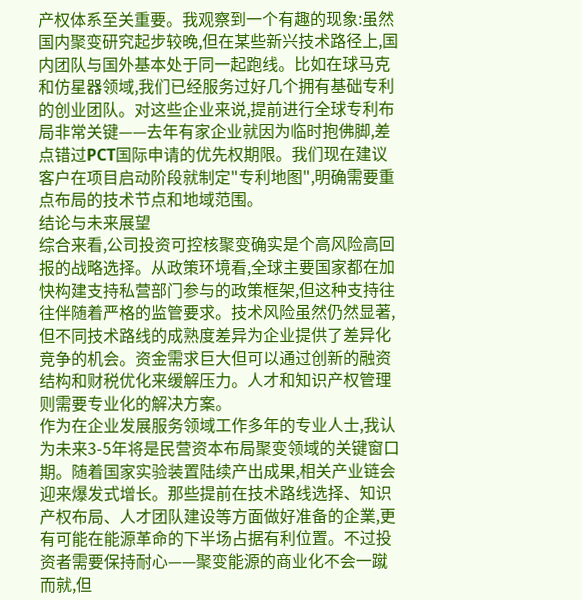产权体系至关重要。我观察到一个有趣的现象:虽然国内聚变研究起步较晚,但在某些新兴技术路径上,国内团队与国外基本处于同一起跑线。比如在球马克和仿星器领域,我们已经服务过好几个拥有基础专利的创业团队。对这些企业来说,提前进行全球专利布局非常关键——去年有家企业就因为临时抱佛脚,差点错过PCT国际申请的优先权期限。我们现在建议客户在项目启动阶段就制定"专利地图",明确需要重点布局的技术节点和地域范围。
结论与未来展望
综合来看,公司投资可控核聚变确实是个高风险高回报的战略选择。从政策环境看,全球主要国家都在加快构建支持私营部门参与的政策框架,但这种支持往往伴随着严格的监管要求。技术风险虽然仍然显著,但不同技术路线的成熟度差异为企业提供了差异化竞争的机会。资金需求巨大但可以通过创新的融资结构和财税优化来缓解压力。人才和知识产权管理则需要专业化的解决方案。
作为在企业发展服务领域工作多年的专业人士,我认为未来3-5年将是民营资本布局聚变领域的关键窗口期。随着国家实验装置陆续产出成果,相关产业链会迎来爆发式增长。那些提前在技术路线选择、知识产权布局、人才团队建设等方面做好准备的企業,更有可能在能源革命的下半场占据有利位置。不过投资者需要保持耐心——聚变能源的商业化不会一蹴而就,但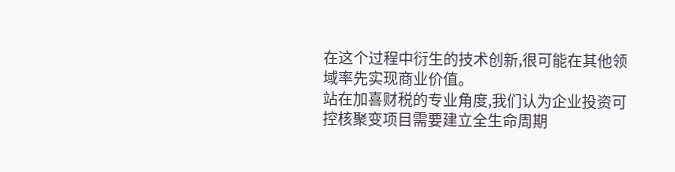在这个过程中衍生的技术创新,很可能在其他领域率先实现商业价值。
站在加喜财税的专业角度,我们认为企业投资可控核聚变项目需要建立全生命周期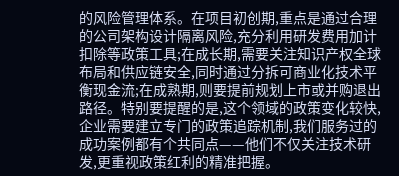的风险管理体系。在项目初创期,重点是通过合理的公司架构设计隔离风险,充分利用研发费用加计扣除等政策工具;在成长期,需要关注知识产权全球布局和供应链安全,同时通过分拆可商业化技术平衡现金流;在成熟期,则要提前规划上市或并购退出路径。特别要提醒的是,这个领域的政策变化较快,企业需要建立专门的政策追踪机制,我们服务过的成功案例都有个共同点——他们不仅关注技术研发,更重视政策红利的精准把握。